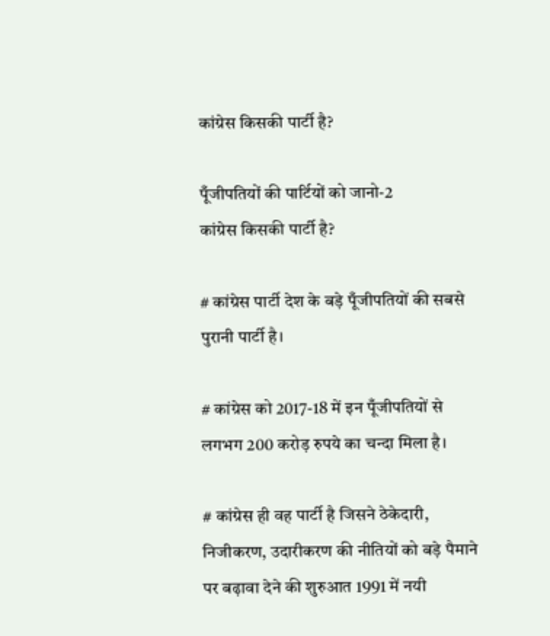कांग्रेस किसकी पार्टी है?

पूँजीपतियों की पार्टियों को जानो-2
कांग्रेस किसकी पार्टी है?

# कांग्रेस पार्टी देश के बड़े पूँजीपतियों की सबसे पुरानी पार्टी है।

# कांग्रेस को 2017-18 में इन पूँजीपतियों से लगभग 200 करोड़ रुपये का चन्दा मिला है।

# कांग्रेस ही वह पार्टी है जिसने ठेकेदारी, निजीकरण, उदारीकरण की नीतियों को बड़े पैमाने पर बढ़ावा देने की शुरुआत 1991 में नयी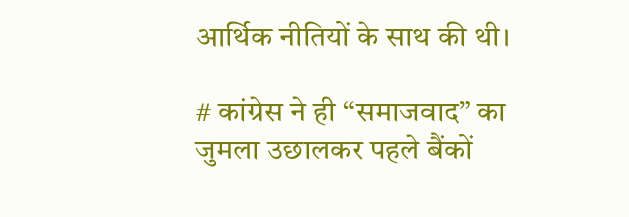आर्थिक नीतियों के साथ की थी।

# कांग्रेस ने ही “समाजवाद” का जुमला उछालकर पहले बैंकों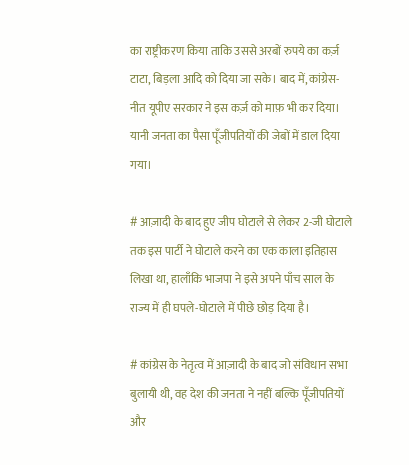का राष्ट्रीकरण किया ताकि उससे अरबों रुपये का कर्ज़ टाटा, बिड़ला आदि को दिया जा सके। बाद में, कांग्रेस-नीत यूपीए सरकार ने इस कर्ज़ को माफ़ भी कर दिया। यानी जनता का पैसा पूँजीपतियों की जेबों में डाल दिया गया।

# आज़ादी के बाद हुए जीप घोटाले से लेकर 2-जी घोटाले तक इस पार्टी ने घोटाले करने का एक काला इतिहास लिखा था, हालाँकि भाजपा ने इसे अपने पाँच साल के राज्य में ही घपले-घोटाले में पीछे छोड़ दिया है।

# कांग्रेस के नेतृत्व में आज़ादी के बाद जो संविधान सभा बुलायी थी, वह देश की जनता ने नहीं बल्कि पूँजीपतियों और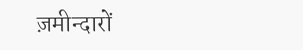ज़मीन्दारों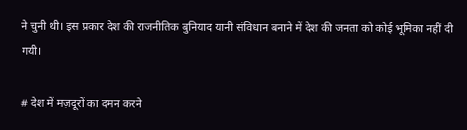ने चुनी थी। इस प्रकार देश की राजनीतिक बुनियाद यानी संविधान बनाने में देश की जनता को कोई भूमिका नहीं दी गयी।

# देश में मज़दूरों का दमन करने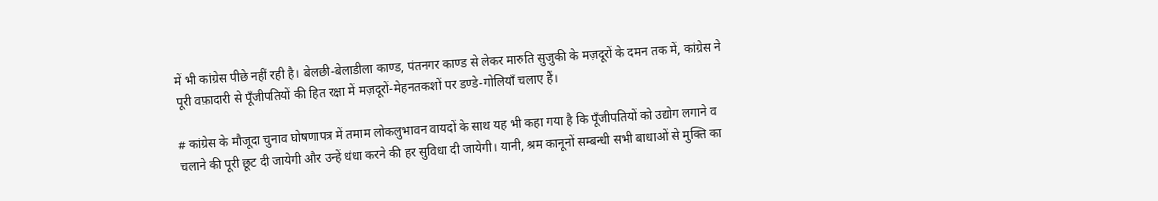में भी कांग्रेस पीछे नहीं रही है। बेलछी-बेलाडीला काण्ड, पंतनगर काण्ड से लेकर मारुति सुजुकी के मज़दूरों के दमन तक में, कांग्रेस ने पूरी वफ़ादारी से पूँजीपतियों की हित रक्षा में मज़दूरों-मेहनतकशों पर डण्डे-गोलियाँ चलाए हैं।

# कांग्रेस के मौजूदा चुनाव घोषणापत्र में तमाम लोकलुभावन वायदों के साथ यह भी कहा गया है कि पूँजीपतियों को उद्योग लगाने व चलाने की पूरी छूट दी जायेगी और उन्हें धंधा करने की हर सुविधा दी जायेगी। यानी, श्रम कानूनों सम्बन्धी सभी बाधाओं से मुक्ति का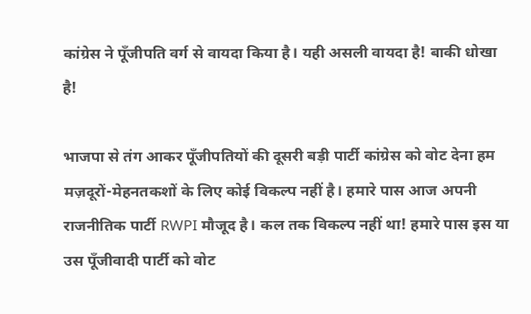कांग्रेस ने पूँजीपति वर्ग से वायदा किया है। यही असली वायदा है! बाकी धोखा है!

भाजपा से तंग आकर पूँजीपतियों की दूसरी बड़ी पार्टी कांग्रेस को वोट देना हम मज़दूरों-मेहनतकशों के लिए कोई विकल्प नहीं है। हमारे पास आज अपनी राजनीतिक पार्टी RWPI मौजूद है। कल तक विकल्प नहीं था! हमारे पास इस या उस पूँजीवादी पार्टी को वोट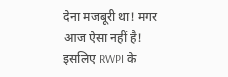देना मजबूरी था! मगर आज ऐसा नहीं है! इसलिए RWPI के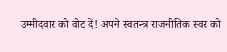उम्मीदवार को वोट दें! अपने स्वतन्त्र राजनीतिक स्वर को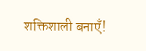शक्तिशाली बनाएँ!